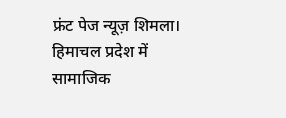फ्रंट पेज न्यूज़ शिमला।
हिमाचल प्रदेश में सामाजिक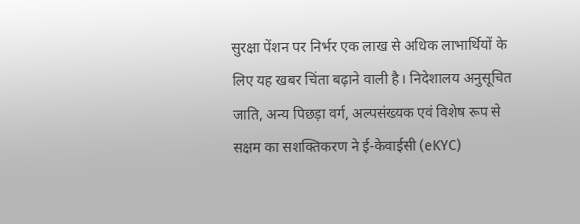सुरक्षा पेंशन पर निर्भर एक लाख से अधिक लाभार्थियों के लिए यह खबर चिंता बढ़ाने वाली है। निदेशालय अनुसूचित जाति, अन्य पिछड़ा वर्ग, अल्पसंख्यक एवं विशेष रूप से सक्षम का सशक्तिकरण ने ई-केवाईसी (eKYC)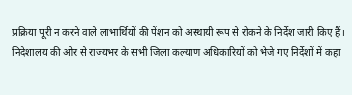प्रक्रिया पूरी न करने वाले लाभार्थियों की पेंशन को अस्थायी रूप से रोकने के निर्देश जारी किए हैं।
निदेशालय की ओर से राज्यभर के सभी जिला कल्याण अधिकारियों को भेजे गए निर्देशों में कहा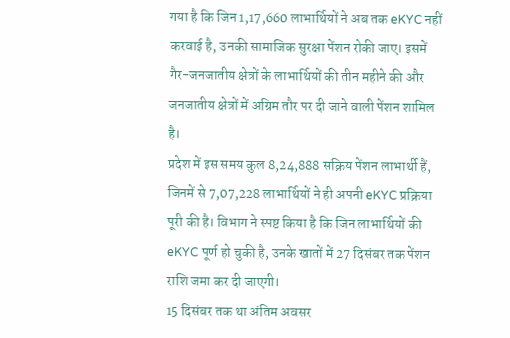गया है कि जिन 1,17,660 लाभार्थियों ने अब तक eKYC नहीं करवाई है, उनकी सामाजिक सुरक्षा पेंशन रोकी जाए। इसमें गैर-जनजातीय क्षेत्रों के लाभार्थियों की तीन महीने की और जनजातीय क्षेत्रों में अग्रिम तौर पर दी जाने वाली पेंशन शामिल है।
प्रदेश में इस समय कुल 8,24,888 सक्रिय पेंशन लाभार्थी हैं, जिनमें से 7,07,228 लाभार्थियों ने ही अपनी eKYC प्रक्रिया पूरी की है। विभाग ने स्पष्ट किया है कि जिन लाभार्थियों की eKYC पूर्ण हो चुकी है, उनके खातों में 27 दिसंबर तक पेंशन राशि जमा कर दी जाएगी।
15 दिसंबर तक था अंतिम अवसर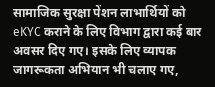सामाजिक सुरक्षा पेंशन लाभार्थियों को eKYC कराने के लिए विभाग द्वारा कई बार अवसर दिए गए। इसके लिए व्यापक जागरूकता अभियान भी चलाए गए,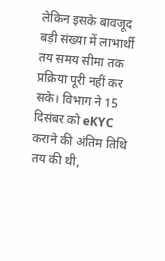लेकिन इसके बावजूद बड़ी संख्या में लाभार्थी तय समय सीमा तक प्रक्रिया पूरी नहीं कर सके। विभाग ने 15 दिसंबर को eKYC कराने की अंतिम तिथि तय की थी,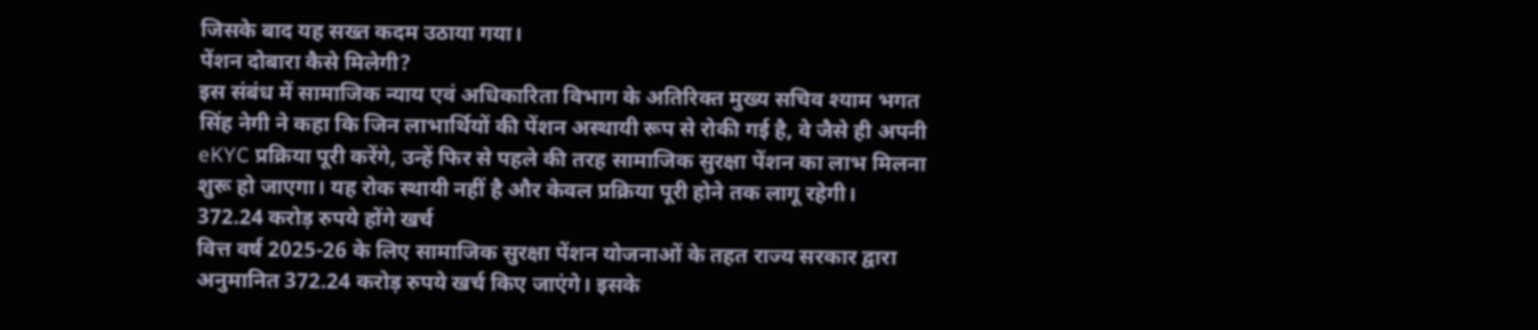जिसके बाद यह सख्त कदम उठाया गया।
पेंशन दोबारा कैसे मिलेगी?
इस संबंध में सामाजिक न्याय एवं अधिकारिता विभाग के अतिरिक्त मुख्य सचिव श्याम भगत सिंह नेगी ने कहा कि जिन लाभार्थियों की पेंशन अस्थायी रूप से रोकी गई है, वे जैसे ही अपनी eKYC प्रक्रिया पूरी करेंगे, उन्हें फिर से पहले की तरह सामाजिक सुरक्षा पेंशन का लाभ मिलना शुरू हो जाएगा। यह रोक स्थायी नहीं है और केवल प्रक्रिया पूरी होने तक लागू रहेगी।
372.24 करोड़ रुपये होंगे खर्च
वित्त वर्ष 2025-26 के लिए सामाजिक सुरक्षा पेंशन योजनाओं के तहत राज्य सरकार द्वारा अनुमानित 372.24 करोड़ रुपये खर्च किए जाएंगे। इसके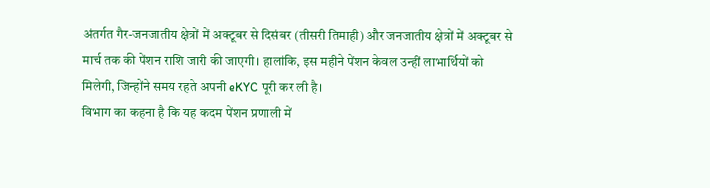अंतर्गत गैर-जनजातीय क्षेत्रों में अक्टूबर से दिसंबर (तीसरी तिमाही) और जनजातीय क्षेत्रों में अक्टूबर से मार्च तक की पेंशन राशि जारी की जाएगी। हालांकि, इस महीने पेंशन केवल उन्हीं लाभार्थियों को मिलेगी, जिन्होंने समय रहते अपनी eKYC पूरी कर ली है।
विभाग का कहना है कि यह कदम पेंशन प्रणाली में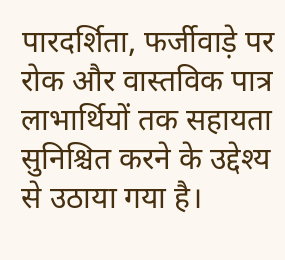पारदर्शिता, फर्जीवाड़े पर रोक और वास्तविक पात्र लाभार्थियों तक सहायता सुनिश्चित करने के उद्देश्य से उठाया गया है।